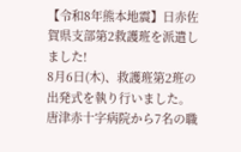【令和8年熊本地震】日赤佐賀県支部第2救護班を派遣しました!
8月6日(木)、救護班第2班の出発式を執り行いました。
唐津赤十字病院から7名の職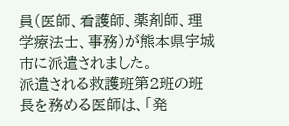員(医師、看護師、薬剤師、理学療法士、事務)が熊本県宇城市に派遣されました。
派遣される救護班第2班の班長を務める医師は、「発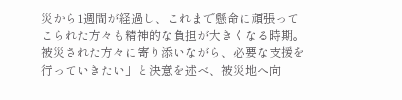災から1週間が経過し、これまで懸命に頑張ってこられた方々も精神的な負担が大きくなる時期。被災された方々に寄り添いながら、必要な支援を行っていきたい」と決意を述べ、被災地へ向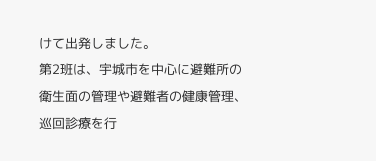けて出発しました。
第2班は、宇城市を中心に避難所の衛生面の管理や避難者の健康管理、巡回診療を行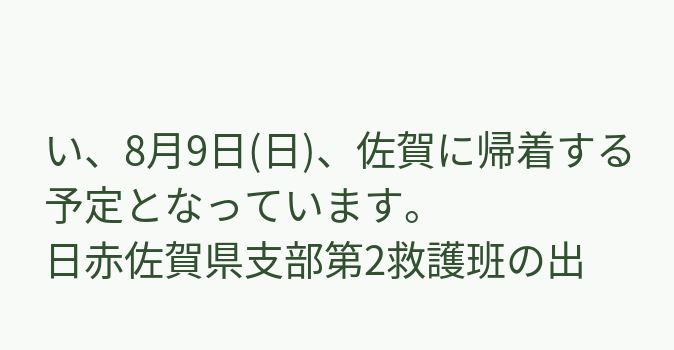い、8月9日(日)、佐賀に帰着する予定となっています。
日赤佐賀県支部第2救護班の出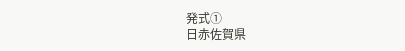発式①
日赤佐賀県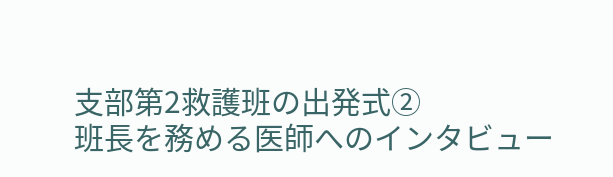支部第2救護班の出発式②
班長を務める医師へのインタビュー